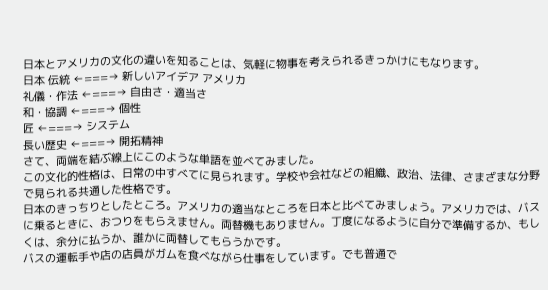日本とアメリカの文化の違いを知ることは、気軽に物事を考えられるきっかけにもなります。
日本 伝統 ←===→ 新しいアイデア アメリカ
礼儀・作法 ←===→ 自由さ・適当さ
和・協調 ←===→ 個性
匠 ←===→ システム
長い歴史 ←===→ 開拓精神
さて、両端を結ぶ線上にこのような単語を並べてみました。
この文化的性格は、日常の中すべてに見られます。学校や会社などの組織、政治、法律、さまざまな分野で見られる共通した性格です。
日本のきっちりとしたところ。アメリカの適当なところを日本と比べてみましょう。アメリカでは、バスに乗るときに、おつりをもらえません。両替機もありません。丁度になるように自分で準備するか、もしくは、余分に払うか、誰かに両替してもらうかです。
バスの運転手や店の店員がガムを食べながら仕事をしています。でも普通で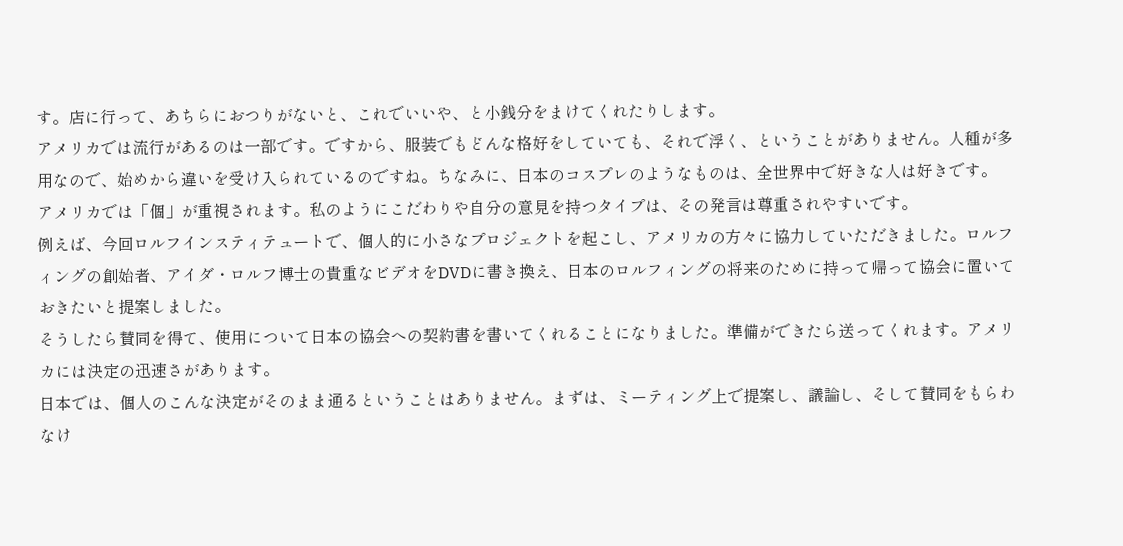す。店に行って、あちらにおつりがないと、これでいいや、と小銭分をまけてくれたりします。
アメリカでは流行があるのは一部です。ですから、服装でもどんな格好をしていても、それで浮く、ということがありません。人種が多用なので、始めから違いを受け入られているのですね。ちなみに、日本のコスプレのようなものは、全世界中で好きな人は好きです。
アメリカでは「個」が重視されます。私のようにこだわりや自分の意見を持つタイプは、その発言は尊重されやすいです。
例えば、今回ロルフインスティテュートで、個人的に小さなプロジェクトを起こし、アメリカの方々に協力していただきました。ロルフィングの創始者、アイダ・ロルフ博士の貴重なビデオをDVDに書き換え、日本のロルフィングの将来のために持って帰って協会に置いておきたいと提案しました。
そうしたら賛同を得て、使用について日本の協会への契約書を書いてくれることになりました。準備ができたら送ってくれます。アメリカには決定の迅速さがあります。
日本では、個人のこんな決定がそのまま通るということはありません。まずは、ミーティング上で提案し、議論し、そして賛同をもらわなけ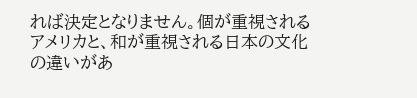れば決定となりません。個が重視されるアメリカと、和が重視される日本の文化の違いがあ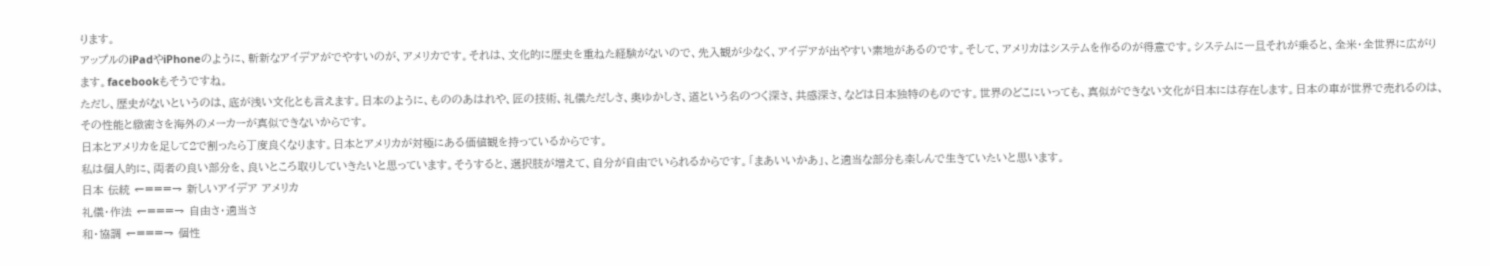ります。
アップルのiPadやiPhoneのように、斬新なアイデアがでやすいのが、アメリカです。それは、文化的に歴史を重ねた経験がないので、先入観が少なく、アイデアが出やすい素地があるのです。そして、アメリカはシステムを作るのが得意です。システムに一旦それが乗ると、全米・全世界に広がります。facebookもそうですね。
ただし、歴史がないというのは、底が浅い文化とも言えます。日本のように、もののあはれや、匠の技術、礼儀ただしさ、奥ゆかしさ、道という名のつく深さ、共感深さ、などは日本独特のものです。世界のどこにいっても、真似ができない文化が日本には存在します。日本の車が世界で売れるのは、その性能と緻密さを海外のメーカーが真似できないからです。
日本とアメリカを足して2で割ったら丁度良くなります。日本とアメリカが対極にある価値観を持っているからです。
私は個人的に、両者の良い部分を、良いところ取りしていきたいと思っています。そうすると、選択肢が増えて、自分が自由でいられるからです。「まあいいかあ」、と適当な部分も楽しんで生きていたいと思います。
日本 伝統 ←===→ 新しいアイデア アメリカ
礼儀・作法 ←===→ 自由さ・適当さ
和・協調 ←===→ 個性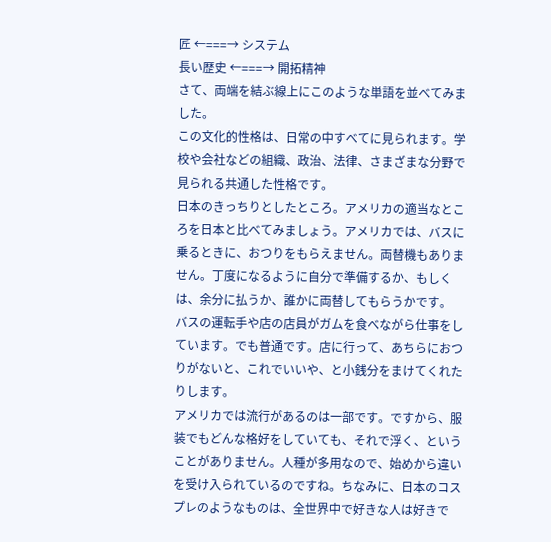匠 ←===→ システム
長い歴史 ←===→ 開拓精神
さて、両端を結ぶ線上にこのような単語を並べてみました。
この文化的性格は、日常の中すべてに見られます。学校や会社などの組織、政治、法律、さまざまな分野で見られる共通した性格です。
日本のきっちりとしたところ。アメリカの適当なところを日本と比べてみましょう。アメリカでは、バスに乗るときに、おつりをもらえません。両替機もありません。丁度になるように自分で準備するか、もしくは、余分に払うか、誰かに両替してもらうかです。
バスの運転手や店の店員がガムを食べながら仕事をしています。でも普通です。店に行って、あちらにおつりがないと、これでいいや、と小銭分をまけてくれたりします。
アメリカでは流行があるのは一部です。ですから、服装でもどんな格好をしていても、それで浮く、ということがありません。人種が多用なので、始めから違いを受け入られているのですね。ちなみに、日本のコスプレのようなものは、全世界中で好きな人は好きで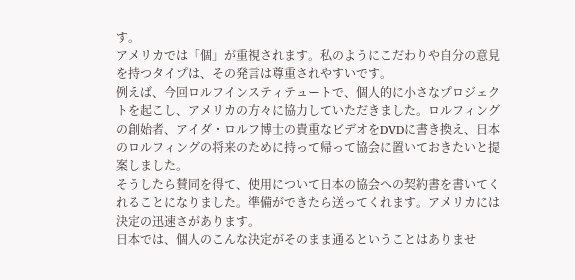す。
アメリカでは「個」が重視されます。私のようにこだわりや自分の意見を持つタイプは、その発言は尊重されやすいです。
例えば、今回ロルフインスティテュートで、個人的に小さなプロジェクトを起こし、アメリカの方々に協力していただきました。ロルフィングの創始者、アイダ・ロルフ博士の貴重なビデオをDVDに書き換え、日本のロルフィングの将来のために持って帰って協会に置いておきたいと提案しました。
そうしたら賛同を得て、使用について日本の協会への契約書を書いてくれることになりました。準備ができたら送ってくれます。アメリカには決定の迅速さがあります。
日本では、個人のこんな決定がそのまま通るということはありませ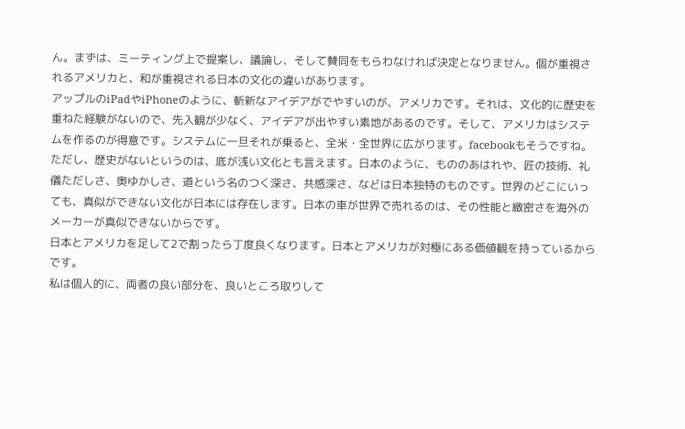ん。まずは、ミーティング上で提案し、議論し、そして賛同をもらわなければ決定となりません。個が重視されるアメリカと、和が重視される日本の文化の違いがあります。
アップルのiPadやiPhoneのように、斬新なアイデアがでやすいのが、アメリカです。それは、文化的に歴史を重ねた経験がないので、先入観が少なく、アイデアが出やすい素地があるのです。そして、アメリカはシステムを作るのが得意です。システムに一旦それが乗ると、全米・全世界に広がります。facebookもそうですね。
ただし、歴史がないというのは、底が浅い文化とも言えます。日本のように、もののあはれや、匠の技術、礼儀ただしさ、奥ゆかしさ、道という名のつく深さ、共感深さ、などは日本独特のものです。世界のどこにいっても、真似ができない文化が日本には存在します。日本の車が世界で売れるのは、その性能と緻密さを海外のメーカーが真似できないからです。
日本とアメリカを足して2で割ったら丁度良くなります。日本とアメリカが対極にある価値観を持っているからです。
私は個人的に、両者の良い部分を、良いところ取りして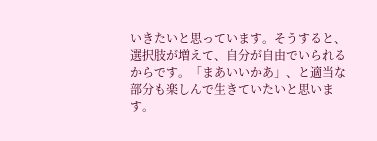いきたいと思っています。そうすると、選択肢が増えて、自分が自由でいられるからです。「まあいいかあ」、と適当な部分も楽しんで生きていたいと思います。